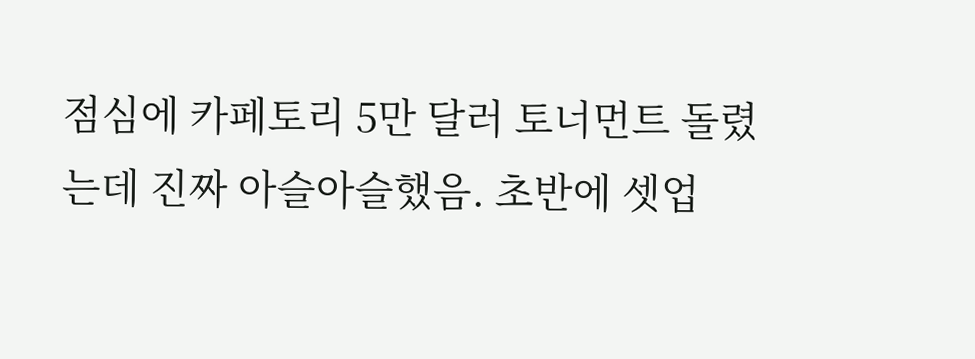점심에 카페토리 5만 달러 토너먼트 돌렸는데 진짜 아슬아슬했음. 초반에 셋업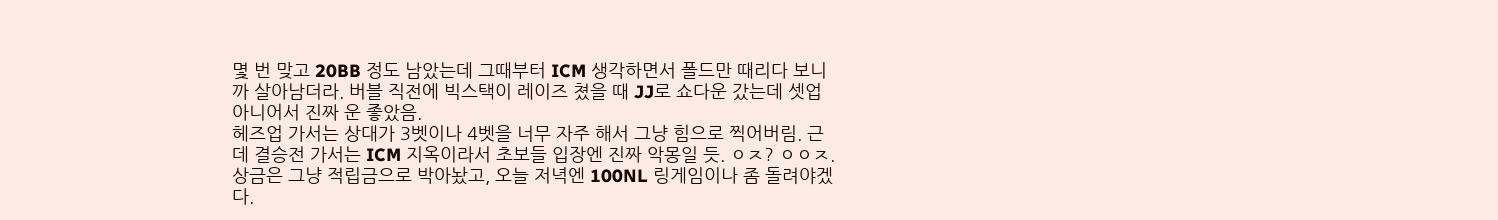몇 번 맞고 20BB 정도 남았는데 그때부터 ICM 생각하면서 폴드만 때리다 보니까 살아남더라. 버블 직전에 빅스택이 레이즈 쳤을 때 JJ로 쇼다운 갔는데 셋업 아니어서 진짜 운 좋았음.
헤즈업 가서는 상대가 3벳이나 4벳을 너무 자주 해서 그냥 힘으로 찍어버림. 근데 결승전 가서는 ICM 지옥이라서 초보들 입장엔 진짜 악몽일 듯. ㅇㅈ? ㅇㅇㅈ. 상금은 그냥 적립금으로 박아놨고, 오늘 저녁엔 100NL 링게임이나 좀 돌려야겠다.